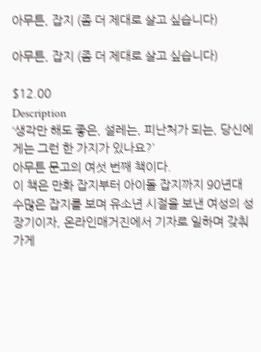아무튼, 잡지 (좀 더 제대로 살고 싶습니다)

아무튼, 잡지 (좀 더 제대로 살고 싶습니다)

$12.00
Description
‘생각만 해도 좋은, 설레는, 피난처가 되는, 당신에게는 그런 한 가지가 있나요?’
아무튼 문고의 여섯 번째 책이다.
이 책은 만화 잡지부터 아이돌 잡지까지 90년대 수많은 잡지를 보며 유소년 시절을 보낸 여성의 성장기이자, 온라인매거진에서 기자로 일하며 갖춰가게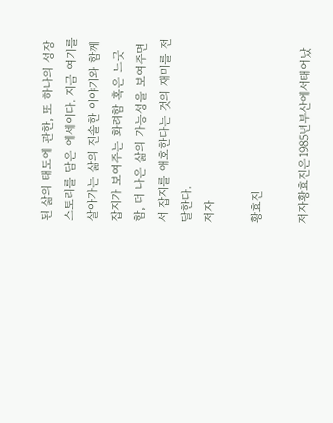된 삶의 태도에 관한, 또 하나의 성장 스토리를 담은 에세이다. 지금 여기를 살아가는 삶의 진솔한 이야기와 함께 잡지가 보여주는 화려함 혹은 느긋함, 더 나은 삶의 가능성을 보여주면서 잡지를 애호한다는 것의 재미를 전달한다.
저자

황효진

저자황효진은1985년부산에서태어났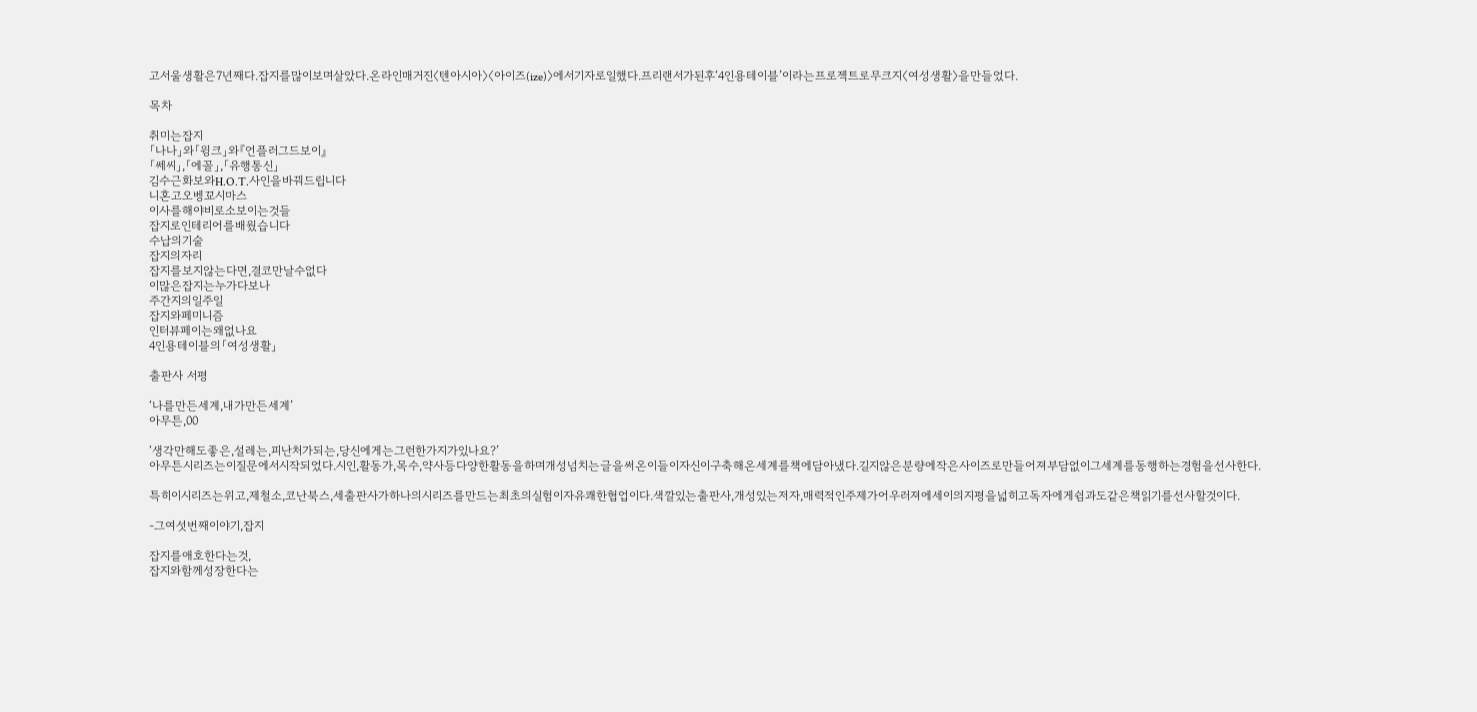고서울생활은7년째다.잡지를많이보며살았다.온라인매거진〈텐아시아〉〈아이즈(ize)〉에서기자로일했다.프리랜서가된후‘4인용테이블’이라는프로젝트로무크지〈여성생활〉을만들었다.

목차

취미는잡지
「나나」와「윙크」와『언플러그드보이』
「쎄씨」,「에꼴」,「유행통신」
김수근화보와H.O.T.사인을바꿔드립니다
니혼고오벵꾜시마스
이사를해야비로소보이는것들
잡지로인테리어를배웠습니다
수납의기술
잡지의자리
잡지를보지않는다면,결코만날수없다
이많은잡지는누가다보나
주간지의일주일
잡지와페미니즘
인터뷰페이는왜없나요
4인용테이블의「여성생활」

출판사 서평

‘나를만든세계,내가만든세계’
아무튼,00

‘생각만해도좋은,설레는,피난처가되는,당신에게는그런한가지가있나요?’
아무튼시리즈는이질문에서시작되었다.시인,활동가,목수,약사등다양한활동을하며개성넘치는글을써온이들이자신이구축해온세계를책에담아냈다.길지않은분량에작은사이즈로만들어져부담없이그세계를동행하는경험을선사한다.

특히이시리즈는위고,제철소,코난북스,세출판사가하나의시리즈를만드는최초의실험이자유쾌한협업이다.색깔있는출판사,개성있는저자,매력적인주제가어우러져에세이의지평을넓히고독자에게쉼과도같은책읽기를선사할것이다.

-그여섯번째이야기,잡지

잡지를애호한다는것,
잡지와함께성장한다는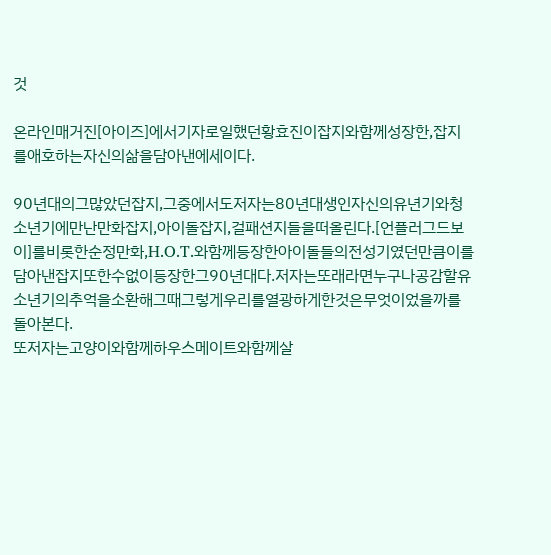것

온라인매거진[아이즈]에서기자로일했던황효진이잡지와함께성장한,잡지를애호하는자신의삶을담아낸에세이다.

90년대의그많았던잡지,그중에서도저자는80년대생인자신의유년기와청소년기에만난만화잡지,아이돌잡지,걸패션지들을떠올린다.[언플러그드보이]를비롯한순정만화,H.O.T.와함께등장한아이돌들의전성기였던만큼이를담아낸잡지또한수없이등장한그90년대다.저자는또래라면누구나공감할유소년기의추억을소환해그때그렇게우리를열광하게한것은무엇이었을까를돌아본다.
또저자는고양이와함께하우스메이트와함께살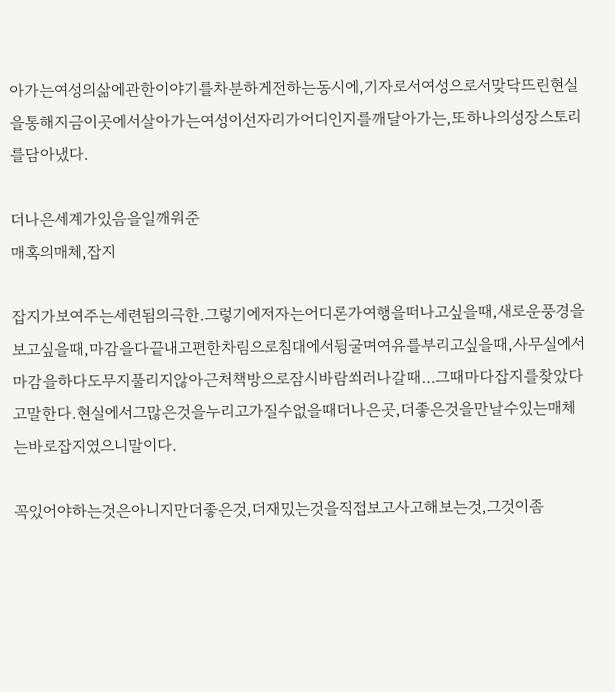아가는여성의삶에관한이야기를차분하게전하는동시에,기자로서여성으로서맞닥뜨린현실을통해지금이곳에서살아가는여성이선자리가어디인지를깨달아가는,또하나의성장스토리를담아냈다.

더나은세계가있음을일깨워준
매혹의매체,잡지

잡지가보여주는세련됨의극한.그렇기에저자는어디론가여행을떠나고싶을때,새로운풍경을보고싶을때,마감을다끝내고편한차림으로침대에서뒹굴며여유를부리고싶을때,사무실에서마감을하다도무지풀리지않아근처책방으로잠시바람쐬러나갈때…그때마다잡지를찾았다고말한다.현실에서그많은것을누리고가질수없을때더나은곳,더좋은것을만날수있는매체는바로잡지였으니말이다.

꼭있어야하는것은아니지만더좋은것,더재밌는것을직접보고사고해보는것,그것이좀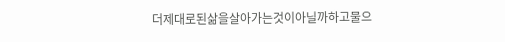더제대로된삶을살아가는것이아닐까하고물으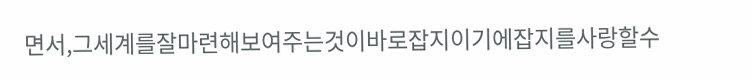면서,그세계를잘마련해보여주는것이바로잡지이기에잡지를사랑할수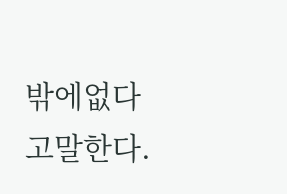밖에없다고말한다.